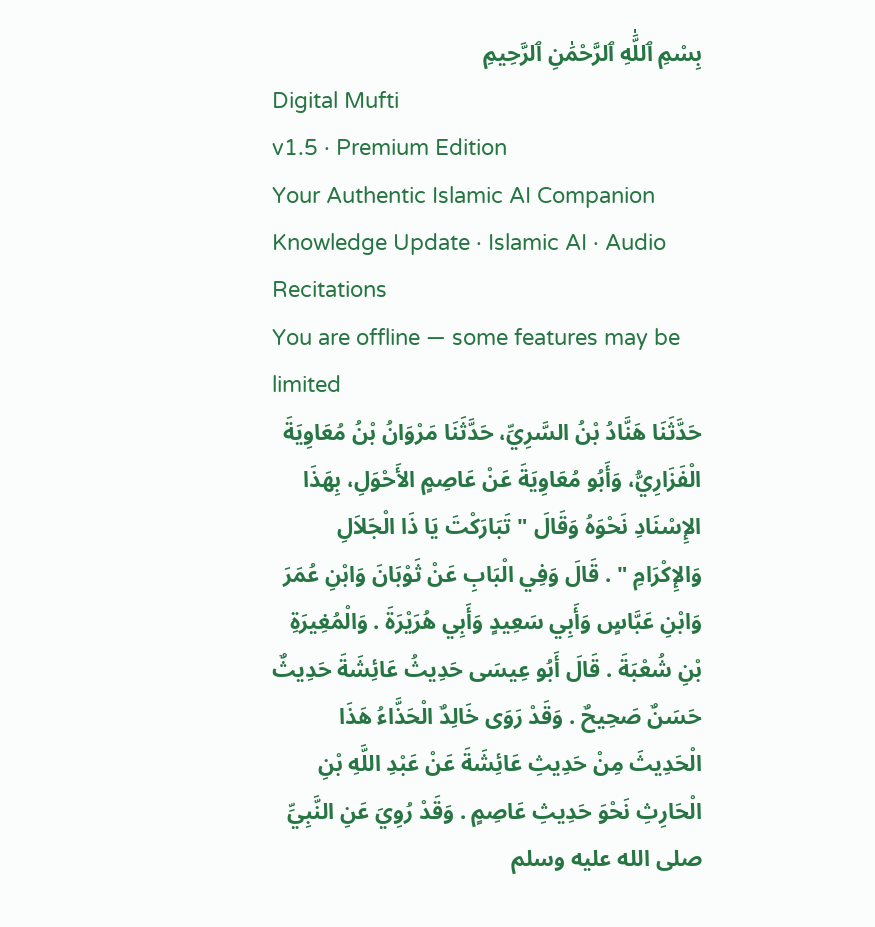بِسْمِ ٱللَّٰهِ ٱلرَّحْمَٰنِ ٱلرَّحِيمِ
Digital Mufti
v1.5 · Premium Edition
Your Authentic Islamic AI Companion
Knowledge Update · Islamic AI · Audio Recitations
You are offline — some features may be limited
حَدَّثَنَا هَنَّادُ بْنُ السَّرِيِّ، حَدَّثَنَا مَرْوَانُ بْنُ مُعَاوِيَةَ الْفَزَارِيُّ، وَأَبُو مُعَاوِيَةَ عَنْ عَاصِمٍ الأَحْوَلِ، بِهَذَا الإِسْنَادِ نَحْوَهُ وَقَالَ " تَبَارَكْتَ يَا ذَا الْجَلاَلِ وَالإِكْرَامِ " . قَالَ وَفِي الْبَابِ عَنْ ثَوْبَانَ وَابْنِ عُمَرَ وَابْنِ عَبَّاسٍ وَأَبِي سَعِيدٍ وَأَبِي هُرَيْرَةَ . وَالْمُغِيرَةِ بْنِ شُعْبَةَ . قَالَ أَبُو عِيسَى حَدِيثُ عَائِشَةَ حَدِيثٌ حَسَنٌ صَحِيحٌ . وَقَدْ رَوَى خَالِدٌ الْحَذَّاءُ هَذَا الْحَدِيثَ مِنْ حَدِيثِ عَائِشَةَ عَنْ عَبْدِ اللَّهِ بْنِ الْحَارِثِ نَحْوَ حَدِيثِ عَاصِمٍ . وَقَدْ رُوِيَ عَنِ النَّبِيِّ صلى الله عليه وسلم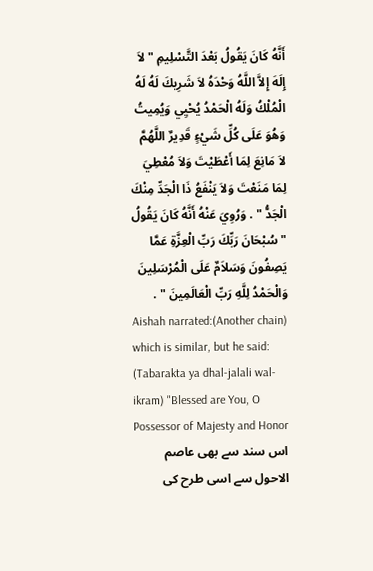أَنَّهُ كَانَ يَقُولُ بَعْدَ التَّسْلِيمِ " لاَ إِلَهَ إِلاَّ اللَّهُ وَحْدَهُ لاَ شَرِيكَ لَهُ لَهُ الْمُلْكُ وَلَهُ الْحَمْدُ يُحْيِي وَيُمِيتُ وَهُوَ عَلَى كُلِّ شَيْءٍ قَدِيرٌ اللَّهُمَّ لاَ مَانِعَ لِمَا أَعْطَيْتَ وَلاَ مُعْطِيَ لِمَا مَنَعْتَ وَلاَ يَنْفَعُ ذَا الْجَدِّ مِنْكَ الْجَدُّ " . وَرُوِيَ عَنْهُ أَنَّهُ كَانَ يَقُولُ " سُبْحَانَ رَبِّكَ رَبِّ الْعِزَّةِ عَمَّا يَصِفُونَ وَسَلاَمٌ عَلَى الْمُرْسَلِينَ وَالْحَمْدُ لِلَّهِ رَبِّ الْعَالَمِينَ " .
Aishah narrated:(Another chain) which is similar, but he said: (Tabarakta ya dhal-jalali wal-ikram) "Blessed are You, O Possessor of Majesty and Honor
اس سند سے بھی عاصم الاحول سے اسی طرح کی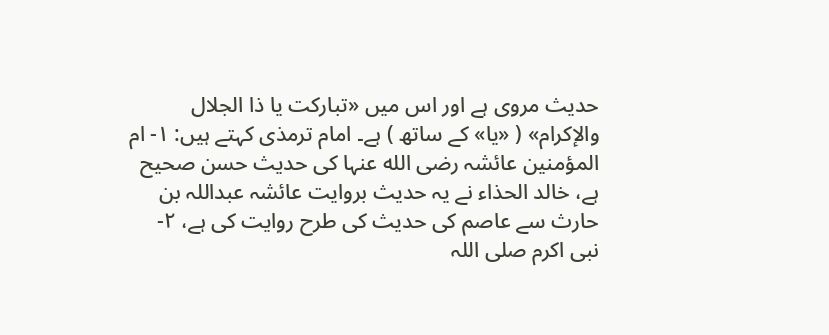حدیث مروی ہے اور اس میں «تباركت يا ذا الجلال والإكرام» ( «یا» کے ساتھ ) ہے۔ امام ترمذی کہتے ہیں: ۱- ام المؤمنین عائشہ رضی الله عنہا کی حدیث حسن صحیح ہے، خالد الحذاء نے یہ حدیث بروایت عائشہ عبداللہ بن حارث سے عاصم کی حدیث کی طرح روایت کی ہے، ۲- نبی اکرم صلی اللہ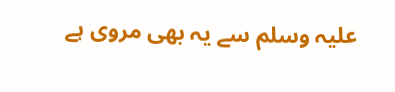علیہ وسلم سے یہ بھی مروی ہے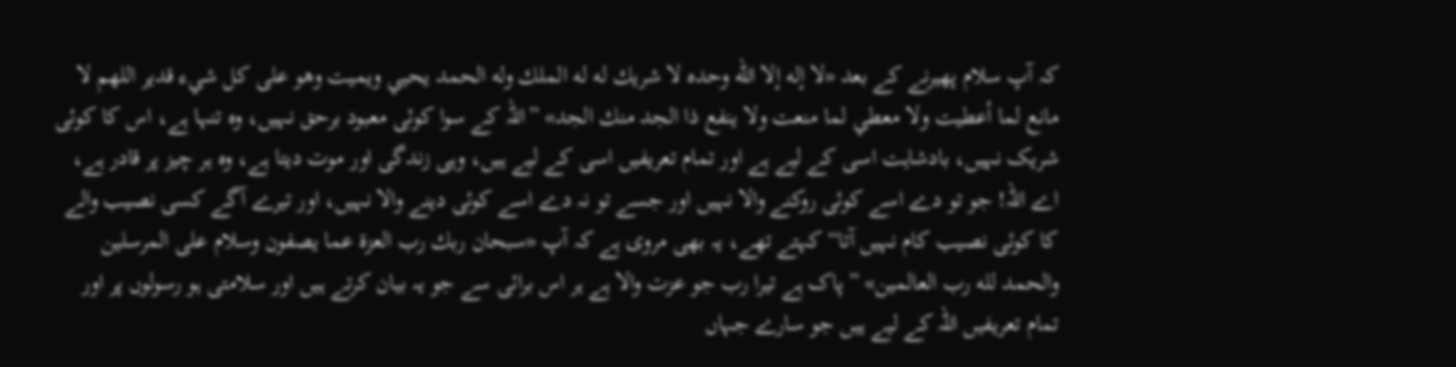کہ آپ سلام پھیرنے کے بعد «لا إله إلا الله وحده لا شريك له له الملك وله الحمد يحيي ويميت وهو على كل شيء قدير اللهم لا مانع لما أعطيت ولا معطي لما منعت ولا ينفع ذا الجد منك الجد» ”اللہ کے سوا کوئی معبود برحق نہیں، وہ تنہا ہے، اس کا کوئی شریک نہیں، بادشاہت اسی کے لیے ہے اور تمام تعریفیں اسی کے لیے ہیں، وہی زندگی اور موت دیتا ہے، وہ ہر چیز پر قادر ہے، اے اللہ! جو تو دے اسے کوئی روکنے والا نہیں اور جسے تو نہ دے اسے کوئی دینے والا نہیں، اور تیرے آگے کسی نصیب والے کا کوئی نصیب کام نہیں آتا“ کہتے تھے، یہ بھی مروی ہے کہ آپ «سبحان ربك رب العزة عما يصفون وسلام على المرسلين والحمد لله رب العالمين» ”پاک ہے تیرا رب جو عزت والا ہے ہر اس برائی سے جو یہ بیان کرتے ہیں اور سلامتی ہو رسولوں پر اور تمام تعریفیں اللہ کے لیے ہیں جو سارے جہاں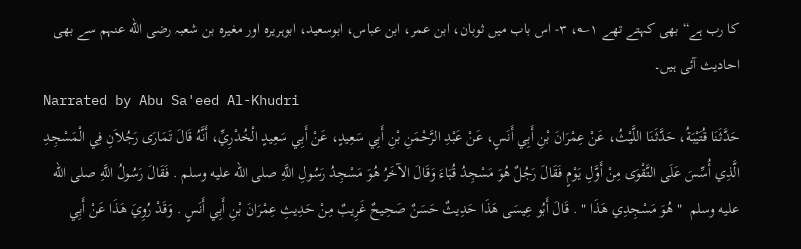کا رب ہے“ بھی کہتے تھے ۱؎، ۳- اس باب میں ثوبان، ابن عمر، ابن عباس، ابوسعید، ابوہریرہ اور مغیرہ بن شعبہ رضی الله عنہم سے بھی احادیث آئی ہیں۔
Narrated by Abu Sa'eed Al-Khudri
حَدَّثَنَا قُتَيْبَةُ، حَدَّثَنَا اللَّيْثُ، عَنْ عِمْرَانَ بْنِ أَبِي أَنَسٍ، عَنْ عَبْدِ الرَّحْمَنِ بْنِ أَبِي سَعِيدٍ، عَنْ أَبِي سَعِيدٍ الْخُدْرِيِّ، أَنَّهُ قَالَ تَمَارَى رَجُلاَنِ فِي الْمَسْجِدِ الَّذِي أُسِّسَ عَلَى التَّقْوَى مِنْ أَوَّلِ يَوْمٍ فَقَالَ رَجُلٌ هُوَ مَسْجِدُ قُبَاءَ وَقَالَ الآخَرُ هُوَ مَسْجِدُ رَسُولِ اللَّهِ صلى الله عليه وسلم . فَقَالَ رَسُولُ اللَّهِ صلى الله عليه وسلم  " هُوَ مَسْجِدِي هَذَا " . قَالَ أَبُو عِيسَى هَذَا حَدِيثٌ حَسَنٌ صَحِيحٌ غَرِيبٌ مِنْ حَدِيثِ عِمْرَانَ بْنِ أَبِي أَنَسٍ . وَقَدْ رُوِيَ هَذَا عَنْ أَبِي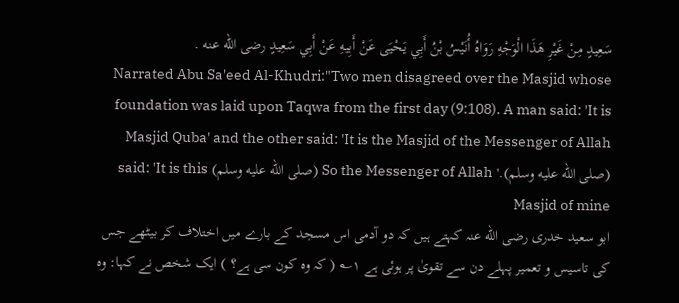سَعِيدٍ مِنْ غَيْرِ هَذَا الْوَجْهِ رَوَاهُ أُنَيْسُ بْنُ أَبِي يَحْيَى عَنْ أَبِيهِ عَنْ أَبِي سَعِيدٍ رضى الله عنه .
Narrated Abu Sa'eed Al-Khudri:"Two men disagreed over the Masjid whose foundation was laid upon Taqwa from the first day (9:108). A man said: 'It is Masjid Quba' and the other said: 'It is the Masjid of the Messenger of Allah (صلى الله عليه وسلم).' So the Messenger of Allah (صلى الله عليه وسلم) said: 'It is this Masjid of mine
ابو سعید خدری رضی الله عنہ کہتے ہیں کہ دو آدمی اس مسجد کے بارے میں اختلاف کر بیٹھے جس کی تاسیس و تعمیر پہلے دن سے تقویٰ پر ہوئی ہے ۱؎ ( کہ وہ کون سی ہے؟ ) ایک شخص نے کہا: وہ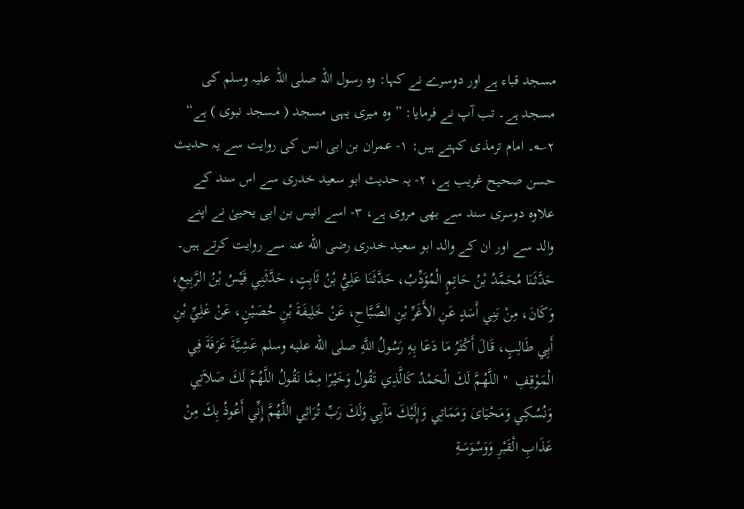مسجد قباء ہے اور دوسرے نے کہا: وہ رسول اللہ صلی اللہ علیہ وسلم کی مسجد ہے۔ تب آپ نے فرمایا: ”وہ میری یہی مسجد ( مسجد نبوی ) ہے“ ۲؎۔ امام ترمذی کہتے ہیں: ۱- عمران بن ابی انس کی روایت سے یہ حدیث حسن صحیح غریب ہے، ۲- یہ حدیث ابو سعید خدری سے اس سند کے علاوہ دوسری سند سے بھی مروی ہے، ۳- اسے انیس بن ابی یحییٰ نے اپنے والد سے اور ان کے والد ابو سعید خدری رضی الله عنہ سے روایت کرتے ہیں۔
حَدَّثَنَا مُحَمَّدُ بْنُ حَاتِمٍ الْمُؤَدِّبُ، حَدَّثَنَا عَلِيُّ بْنُ ثَابِتٍ، حَدَّثَنِي قَيْسُ بْنُ الرَّبِيعِ، وَكَانَ، مِنْ بَنِي أَسَدٍ عَنِ الأَغَرِّ بْنِ الصَّبَّاحِ، عَنْ خَلِيفَةَ بْنِ حُصَيْنٍ، عَنْ عَلِيِّ بْنِ أَبِي طَالِبٍ، قَالَ أَكْثَرُ مَا دَعَا بِهِ رَسُولُ اللَّهِ صلى الله عليه وسلم عَشِيَّةَ عَرَفَةَ فِي الْمَوْقِفِ  " اللَّهُمَّ لَكَ الْحَمْدُ كَالَّذِي تَقُولُ وَخَيْرًا مِمَّا نَقُولُ اللَّهُمَّ لَكَ صَلاَتِي وَنُسُكِي وَمَحْيَاىَ وَمَمَاتِي وَإِلَيْكَ مَآبِي وَلَكَ رَبِّ تُرَاثِي اللَّهُمَّ إِنِّي أَعُوذُ بِكَ مِنْ عَذَابِ الْقَبْرِ وَوَسْوَسَةِ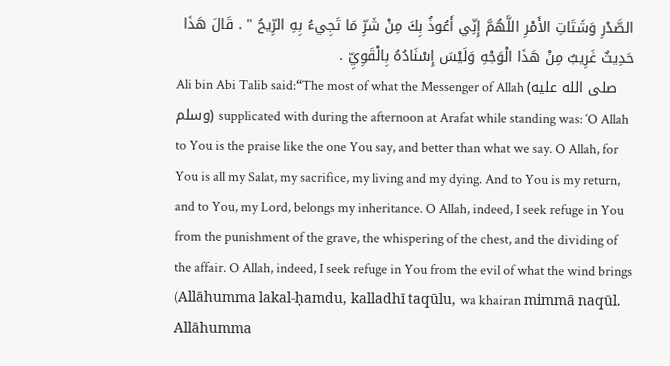الصَّدْرِ وَشَتَاتِ الأَمْرِ اللَّهُمَّ إِنِّي أَعُوذُ بِكَ مِنْ شَرِّ مَا تَجِيءُ بِهِ الرِّيحُ " . قَالَ هَذَا حَدِيثٌ غَرِيبٌ مِنْ هَذَا الْوَجْهِ وَلَيْسَ إِسْنَادُهُ بِالْقَوِيِّ .
Ali bin Abi Talib said:“The most of what the Messenger of Allah (صلى الله عليه وسلم) supplicated with during the afternoon at Arafat while standing was: ‘O Allah to You is the praise like the one You say, and better than what we say. O Allah, for You is all my Salat, my sacrifice, my living and my dying. And to You is my return, and to You, my Lord, belongs my inheritance. O Allah, indeed, I seek refuge in You from the punishment of the grave, the whispering of the chest, and the dividing of the affair. O Allah, indeed, I seek refuge in You from the evil of what the wind brings (Allāhumma lakal-ḥamdu, kalladhī taqūlu, wa khairan mimmā naqūl. Allāhumma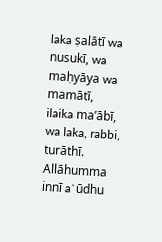laka ṣalātī wa nusukī, wa maḥyāya wa mamātī, ilaika ma’ābī, wa laka, rabbi, turāthī. Allāhumma innī a`ūdhu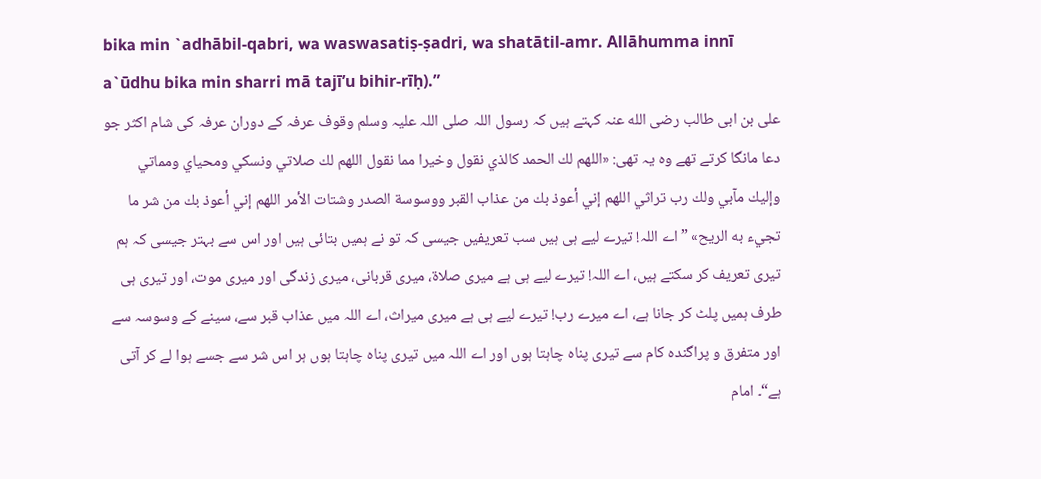bika min `adhābil-qabri, wa waswasatiṣ-ṣadri, wa shatātil-amr. Allāhumma innī a`ūdhu bika min sharri mā tajī’u bihir-rīḥ).”
علی بن ابی طالب رضی الله عنہ کہتے ہیں کہ رسول اللہ صلی اللہ علیہ وسلم وقوف عرفہ کے دوران عرفہ کی شام اکثر جو دعا مانگا کرتے تھے وہ یہ تھی: «اللهم لك الحمد كالذي نقول وخيرا مما نقول اللهم لك صلاتي ونسكي ومحياي ومماتي وإليك مآبي ولك رب تراثي اللهم إني أعوذ بك من عذاب القبر ووسوسة الصدر وشتات الأمر اللهم إني أعوذ بك من شر ما تجيء به الريح» ”اے اللہ! تیرے لیے ہی ہیں سب تعریفیں جیسی کہ تو نے ہمیں بتائی ہیں اور اس سے بہتر جیسی کہ ہم تیری تعریف کر سکتے ہیں، اے اللہ! تیرے لیے ہی ہے میری صلاۃ، میری قربانی، میری زندگی اور میری موت، اور تیری ہی طرف ہمیں پلٹ کر جانا ہے، اے میرے رب! تیرے لیے ہی ہے میری میراث، اے اللہ میں عذاب قبر سے، سینے کے وسوسہ سے اور متفرق و پراگندہ کام سے تیری پناہ چاہتا ہوں اور اے اللہ میں تیری پناہ چاہتا ہوں ہر اس شر سے جسے ہوا لے کر آتی ہے“۔ امام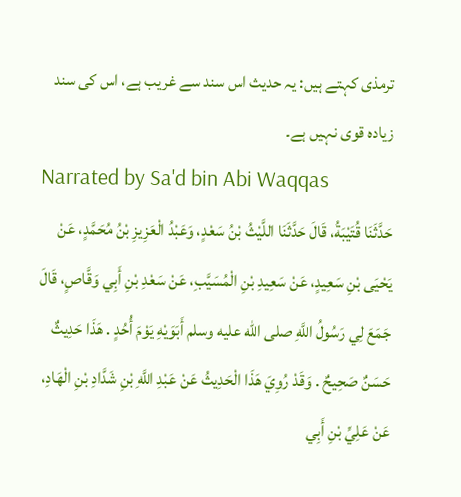ترمذی کہتے ہیں: یہ حدیث اس سند سے غریب ہے، اس کی سند زیادہ قوی نہیں ہے۔
Narrated by Sa'd bin Abi Waqqas
حَدَّثَنَا قُتَيْبَةُ، قَالَ حَدَّثَنَا اللَّيْثُ بْنُ سَعْدٍ، وَعَبْدُ الْعَزِيزِ بْنُ مُحَمَّدٍ، عَنْ يَحْيَى بْنِ سَعِيدٍ، عَنْ سَعِيدِ بْنِ الْمُسَيَّبِ، عَنْ سَعْدِ بْنِ أَبِي وَقَّاصٍ، قَالَ جَمَعَ لِي رَسُولُ اللَّهِ صلى الله عليه وسلم أَبَوَيْهِ يَوْمَ أُحُدٍ . هَذَا حَدِيثٌ حَسَنٌ صَحِيحٌ . وَقَدْ رُوِيَ هَذَا الْحَدِيثُ عَنْ عَبْدِ اللَّهِ بْنِ شَدَّادِ بْنِ الْهَادِ، عَنْ عَلِيِّ بْنِ أَبِي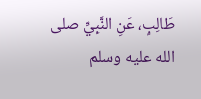طَالِبٍ، عَنِ النَّبِيِّ صلى الله عليه وسلم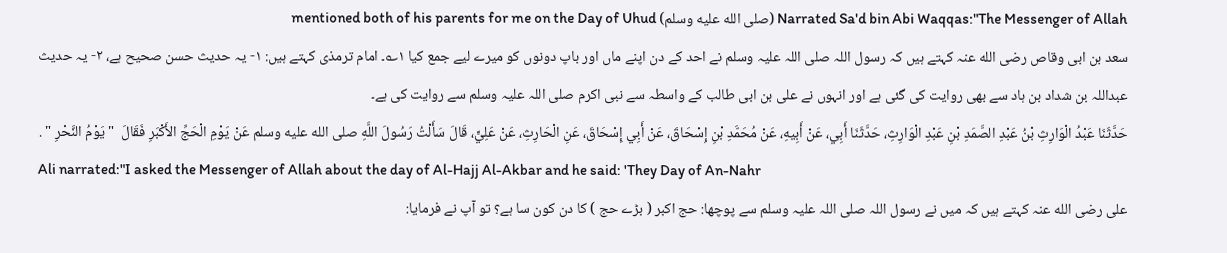Narrated Sa'd bin Abi Waqqas:"The Messenger of Allah (صلى الله عليه وسلم) mentioned both of his parents for me on the Day of Uhud
سعد بن ابی وقاص رضی الله عنہ کہتے ہیں کہ رسول اللہ صلی اللہ علیہ وسلم نے احد کے دن اپنے ماں اور باپ دونوں کو میرے لیے جمع کیا ۱؎۔ امام ترمذی کہتے ہیں: ۱- یہ حدیث حسن صحیح ہے، ۲- یہ حدیث عبداللہ بن شداد بن ہاد سے بھی روایت کی گئی ہے اور انہوں نے علی بن ابی طالب کے واسطہ سے نبی اکرم صلی اللہ علیہ وسلم سے روایت کی ہے۔
حَدَّثَنَا عَبْدُ الْوَارِثِ بْنُ عَبْدِ الصَّمَدِ بْنِ عَبْدِ الْوَارِثِ، حَدَّثَنَا أَبِي، عَنْ أَبِيهِ، عَنْ مُحَمَّدِ بْنِ إِسْحَاقَ، عَنْ أَبِي إِسْحَاقَ، عَنِ الْحَارِثِ، عَنْ عَلِيٍّ، قَالَ سَأَلْتُ رَسُولَ اللَّهِ صلى الله عليه وسلم عَنْ يَوْمِ الْحَجِّ الأَكْبَرِ فَقَالَ  " يَوْمُ النَّحْرِ " .
Ali narrated:"I asked the Messenger of Allah about the day of Al-Hajj Al-Akbar and he said: 'They Day of An-Nahr
علی رضی الله عنہ کہتے ہیں کہ میں نے رسول اللہ صلی اللہ علیہ وسلم سے پوچھا: حج اکبر ( بڑے حج ) کا دن کون سا ہے؟ تو آپ نے فرمایا: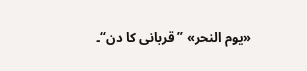«یوم النحر» ”قربانی کا دن“۔